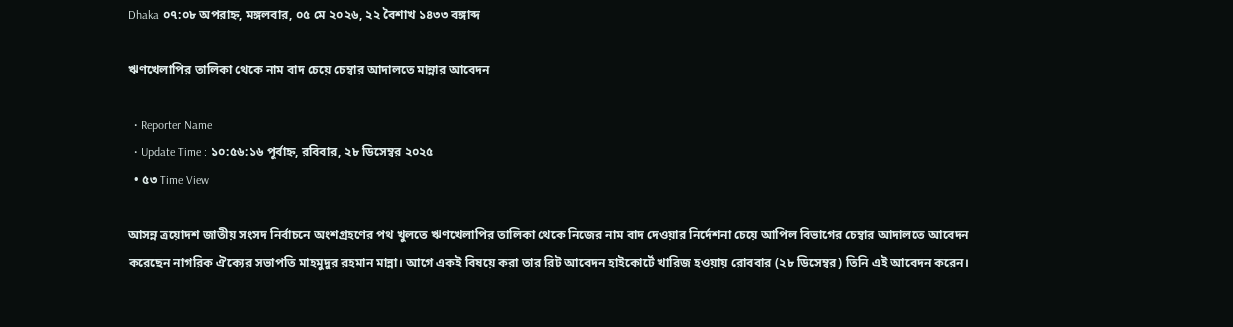Dhaka ০৭:০৮ অপরাহ্ন, মঙ্গলবার, ০৫ মে ২০২৬, ২২ বৈশাখ ১৪৩৩ বঙ্গাব্দ

ঋণখেলাপির তালিকা থেকে নাম বাদ চেয়ে চেম্বার আদালতে মান্নার আবেদন

  • Reporter Name
  • Update Time : ১০:৫৬:১৬ পূর্বাহ্ন, রবিবার, ২৮ ডিসেম্বর ২০২৫
  • ৫৩ Time View

আসন্ন ত্রয়োদশ জাতীয় সংসদ নির্বাচনে অংশগ্রহণের পথ খুলতে ঋণখেলাপির তালিকা থেকে নিজের নাম বাদ দেওয়ার নির্দেশনা চেয়ে আপিল বিভাগের চেম্বার আদালতে আবেদন করেছেন নাগরিক ঐক্যের সভাপতি মাহমুদুর রহমান মান্না। আগে একই বিষয়ে করা তার রিট আবেদন হাইকোর্টে খারিজ হওয়ায় রোববার (২৮ ডিসেম্বর) তিনি এই আবেদন করেন।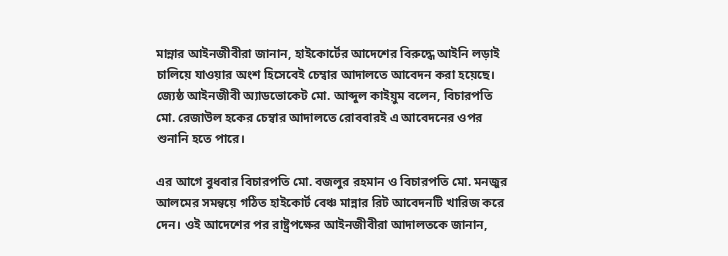মান্নার আইনজীবীরা জানান, হাইকোর্টের আদেশের বিরুদ্ধে আইনি লড়াই চালিয়ে যাওয়ার অংশ হিসেবেই চেম্বার আদালতে আবেদন করা হয়েছে। জ্যেষ্ঠ আইনজীবী অ্যাডভোকেট মো. আব্দুল কাইয়ুম বলেন, বিচারপতি মো. রেজাউল হকের চেম্বার আদালতে রোববারই এ আবেদনের ওপর শুনানি হতে পারে।

এর আগে বুধবার বিচারপতি মো. বজলুর রহমান ও বিচারপতি মো. মনজুর আলমের সমন্বয়ে গঠিত হাইকোর্ট বেঞ্চ মান্নার রিট আবেদনটি খারিজ করে দেন। ওই আদেশের পর রাষ্ট্রপক্ষের আইনজীবীরা আদালতকে জানান,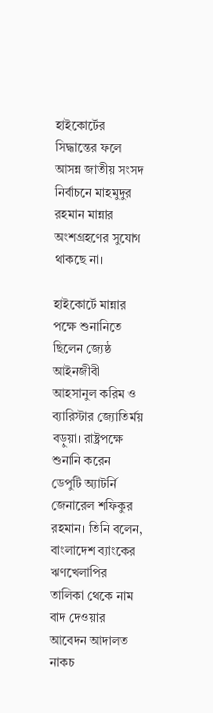হাইকোর্টের সিদ্ধান্তের ফলে আসন্ন জাতীয় সংসদ নির্বাচনে মাহমুদুর রহমান মান্নার অংশগ্রহণের সুযোগ থাকছে না।

হাইকোর্টে মান্নার পক্ষে শুনানিতে ছিলেন জ্যেষ্ঠ আইনজীবী আহসানুল করিম ও ব্যারিস্টার জ্যোতির্ময় বড়ুয়া। রাষ্ট্রপক্ষে শুনানি করেন ডেপুটি অ্যাটর্নি জেনারেল শফিকুর রহমান। তিনি বলেন, বাংলাদেশ ব্যাংকের ঋণখেলাপির তালিকা থেকে নাম বাদ দেওয়ার আবেদন আদালত নাকচ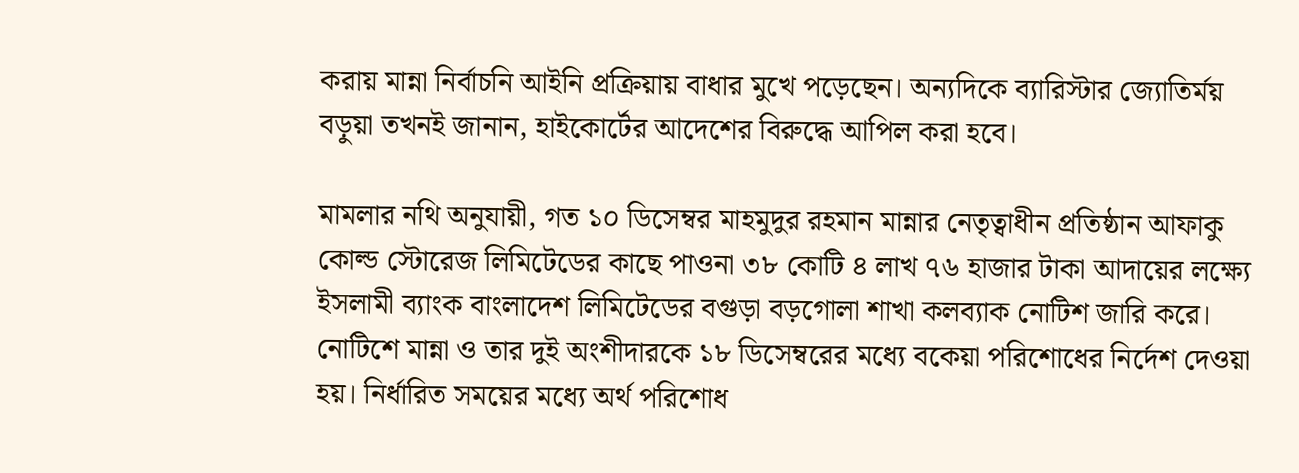করায় মান্না নির্বাচনি আইনি প্রক্রিয়ায় বাধার মুখে পড়েছেন। অন্যদিকে ব্যারিস্টার জ্যোতির্ময় বড়ুয়া তখনই জানান, হাইকোর্টের আদেশের বিরুদ্ধে আপিল করা হবে।

মামলার নথি অনুযায়ী, গত ১০ ডিসেম্বর মাহমুদুর রহমান মান্নার নেতৃত্বাধীন প্রতিষ্ঠান আফাকু কোল্ড স্টোরেজ লিমিটেডের কাছে পাওনা ৩৮ কোটি ৪ লাখ ৭৬ হাজার টাকা আদায়ের লক্ষ্যে ইসলামী ব্যাংক বাংলাদেশ লিমিটেডের বগুড়া বড়গোলা শাখা কলব্যাক নোটিশ জারি করে। নোটিশে মান্না ও তার দুই অংশীদারকে ১৮ ডিসেম্বরের মধ্যে বকেয়া পরিশোধের নির্দেশ দেওয়া হয়। নির্ধারিত সময়ের মধ্যে অর্থ পরিশোধ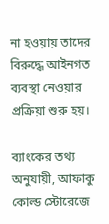না হওয়ায় তাদের বিরুদ্ধে আইনগত ব্যবস্থা নেওয়ার প্রক্রিয়া শুরু হয়।

ব্যাংকের তথ্য অনুযায়ী, আফাকু কোল্ড স্টোরেজে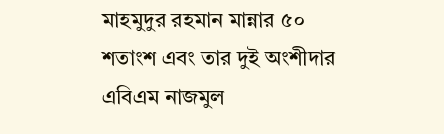মাহমুদুর রহমান মান্নার ৫০ শতাংশ এবং তার দুই অংশীদার এবিএম নাজমুল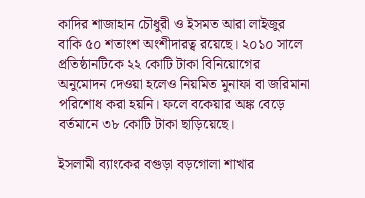কাদির শাজাহান চৌধুরী ও ইসমত আরা লাইজুর বাকি ৫০ শতাংশ অংশীদারত্ব রয়েছে। ২০১০ সালে প্রতিষ্ঠানটিকে ২২ কোটি টাকা বিনিয়োগের অনুমোদন দেওয়া হলেও নিয়মিত মুনাফা বা জরিমানা পরিশোধ করা হয়নি। ফলে বকেয়ার অঙ্ক বেড়ে বর্তমানে ৩৮ কোটি টাকা ছাড়িয়েছে।

ইসলামী ব্যাংকের বগুড়া বড়গোলা শাখার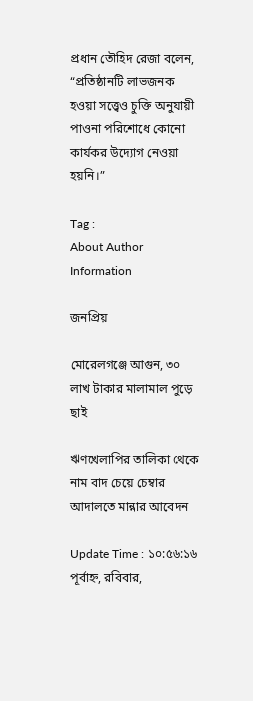প্রধান তৌহিদ রেজা বলেন, “প্রতিষ্ঠানটি লাভজনক হওয়া সত্ত্বেও চুক্তি অনুযায়ী পাওনা পরিশোধে কোনো কার্যকর উদ্যোগ নেওয়া হয়নি।”

Tag :
About Author Information

জনপ্রিয়

মোরেলগঞ্জে আগুন, ৩০ লাখ টাকার মালামাল পুড়ে ছাই

ঋণখেলাপির তালিকা থেকে নাম বাদ চেয়ে চেম্বার আদালতে মান্নার আবেদন

Update Time : ১০:৫৬:১৬ পূর্বাহ্ন, রবিবার,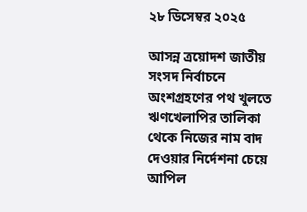২৮ ডিসেম্বর ২০২৫

আসন্ন ত্রয়োদশ জাতীয় সংসদ নির্বাচনে অংশগ্রহণের পথ খুলতে ঋণখেলাপির তালিকা থেকে নিজের নাম বাদ দেওয়ার নির্দেশনা চেয়ে আপিল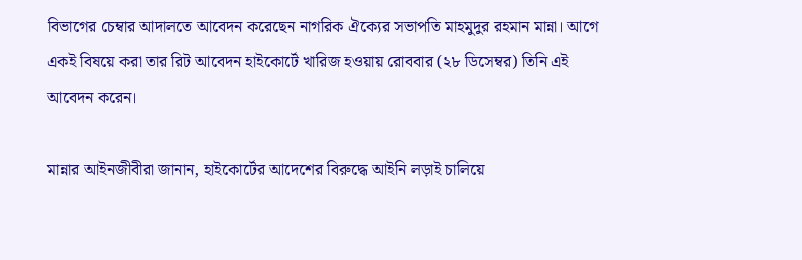বিভাগের চেম্বার আদালতে আবেদন করেছেন নাগরিক ঐক্যের সভাপতি মাহমুদুর রহমান মান্না। আগে একই বিষয়ে করা তার রিট আবেদন হাইকোর্টে খারিজ হওয়ায় রোববার (২৮ ডিসেম্বর) তিনি এই আবেদন করেন।

মান্নার আইনজীবীরা জানান, হাইকোর্টের আদেশের বিরুদ্ধে আইনি লড়াই চালিয়ে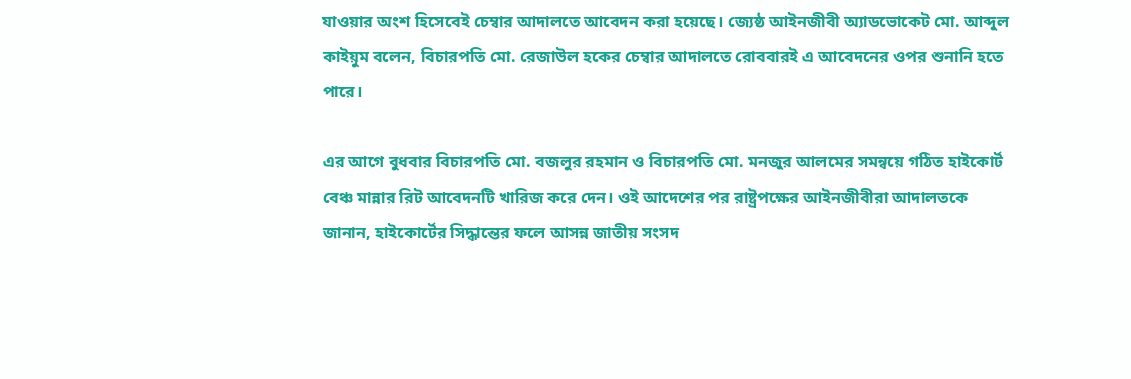যাওয়ার অংশ হিসেবেই চেম্বার আদালতে আবেদন করা হয়েছে। জ্যেষ্ঠ আইনজীবী অ্যাডভোকেট মো. আব্দুল কাইয়ুম বলেন, বিচারপতি মো. রেজাউল হকের চেম্বার আদালতে রোববারই এ আবেদনের ওপর শুনানি হতে পারে।

এর আগে বুধবার বিচারপতি মো. বজলুর রহমান ও বিচারপতি মো. মনজুর আলমের সমন্বয়ে গঠিত হাইকোর্ট বেঞ্চ মান্নার রিট আবেদনটি খারিজ করে দেন। ওই আদেশের পর রাষ্ট্রপক্ষের আইনজীবীরা আদালতকে জানান, হাইকোর্টের সিদ্ধান্তের ফলে আসন্ন জাতীয় সংসদ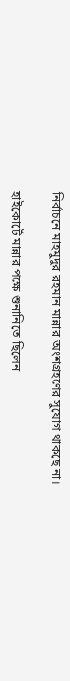নির্বাচনে মাহমুদুর রহমান মান্নার অংশগ্রহণের সুযোগ থাকছে না।

হাইকোর্টে মান্নার পক্ষে শুনানিতে ছিলেন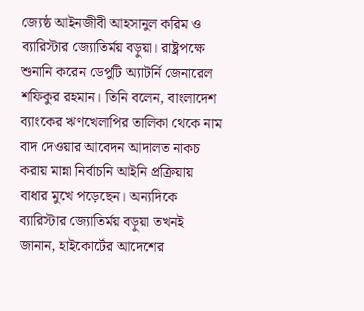জ্যেষ্ঠ আইনজীবী আহসানুল করিম ও ব্যারিস্টার জ্যোতির্ময় বড়ুয়া। রাষ্ট্রপক্ষে শুনানি করেন ডেপুটি অ্যাটর্নি জেনারেল শফিকুর রহমান। তিনি বলেন, বাংলাদেশ ব্যাংকের ঋণখেলাপির তালিকা থেকে নাম বাদ দেওয়ার আবেদন আদালত নাকচ করায় মান্না নির্বাচনি আইনি প্রক্রিয়ায় বাধার মুখে পড়েছেন। অন্যদিকে ব্যারিস্টার জ্যোতির্ময় বড়ুয়া তখনই জানান, হাইকোর্টের আদেশের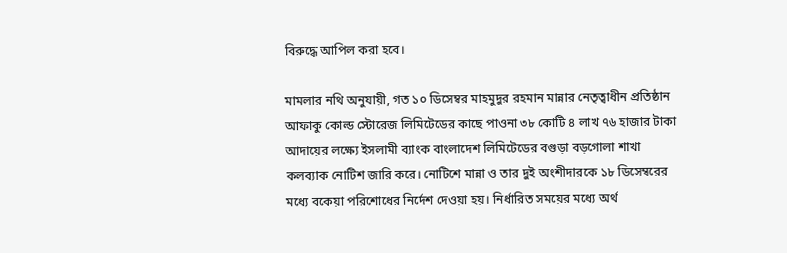বিরুদ্ধে আপিল করা হবে।

মামলার নথি অনুযায়ী, গত ১০ ডিসেম্বর মাহমুদুর রহমান মান্নার নেতৃত্বাধীন প্রতিষ্ঠান আফাকু কোল্ড স্টোরেজ লিমিটেডের কাছে পাওনা ৩৮ কোটি ৪ লাখ ৭৬ হাজার টাকা আদায়ের লক্ষ্যে ইসলামী ব্যাংক বাংলাদেশ লিমিটেডের বগুড়া বড়গোলা শাখা কলব্যাক নোটিশ জারি করে। নোটিশে মান্না ও তার দুই অংশীদারকে ১৮ ডিসেম্বরের মধ্যে বকেয়া পরিশোধের নির্দেশ দেওয়া হয়। নির্ধারিত সময়ের মধ্যে অর্থ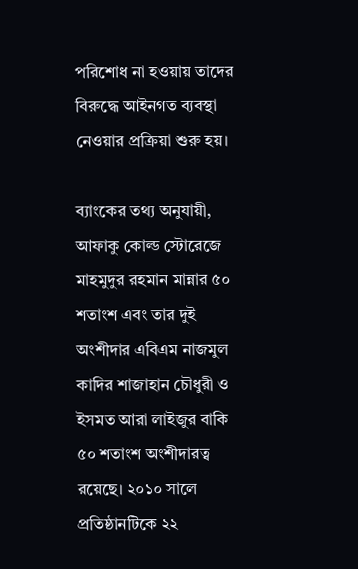পরিশোধ না হওয়ায় তাদের বিরুদ্ধে আইনগত ব্যবস্থা নেওয়ার প্রক্রিয়া শুরু হয়।

ব্যাংকের তথ্য অনুযায়ী, আফাকু কোল্ড স্টোরেজে মাহমুদুর রহমান মান্নার ৫০ শতাংশ এবং তার দুই অংশীদার এবিএম নাজমুল কাদির শাজাহান চৌধুরী ও ইসমত আরা লাইজুর বাকি ৫০ শতাংশ অংশীদারত্ব রয়েছে। ২০১০ সালে প্রতিষ্ঠানটিকে ২২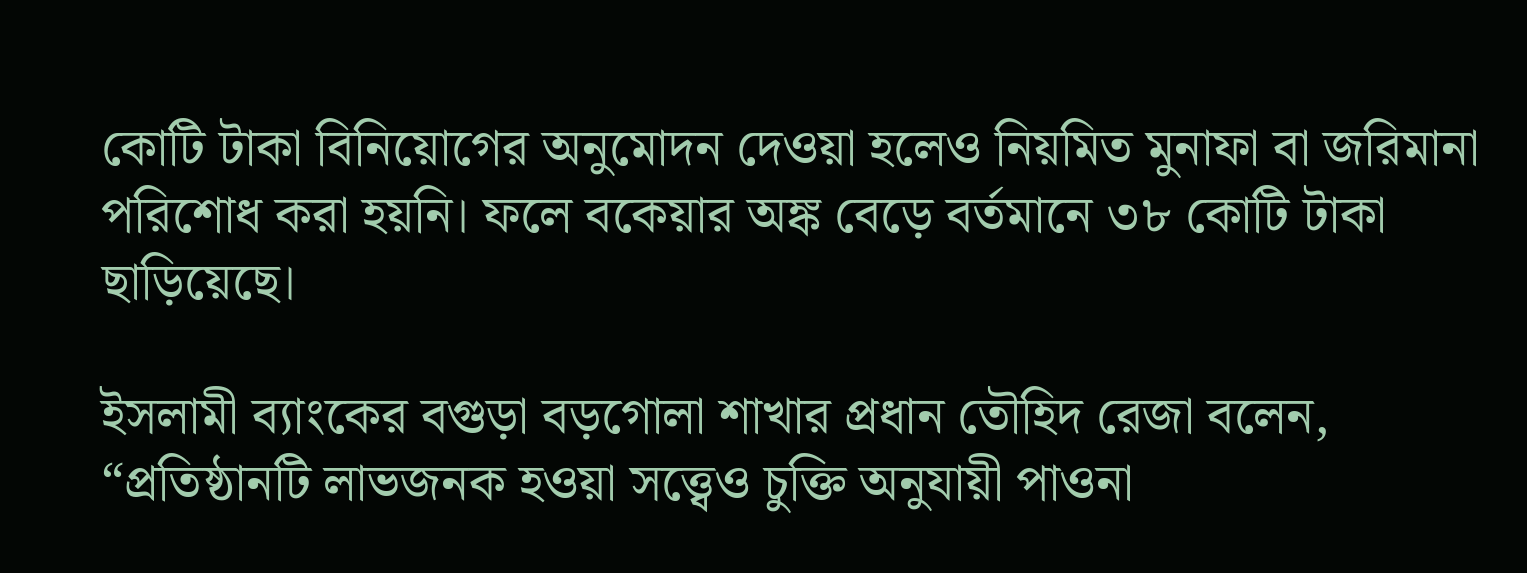কোটি টাকা বিনিয়োগের অনুমোদন দেওয়া হলেও নিয়মিত মুনাফা বা জরিমানা পরিশোধ করা হয়নি। ফলে বকেয়ার অঙ্ক বেড়ে বর্তমানে ৩৮ কোটি টাকা ছাড়িয়েছে।

ইসলামী ব্যাংকের বগুড়া বড়গোলা শাখার প্রধান তৌহিদ রেজা বলেন, “প্রতিষ্ঠানটি লাভজনক হওয়া সত্ত্বেও চুক্তি অনুযায়ী পাওনা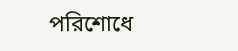পরিশোধে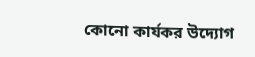কোনো কার্যকর উদ্যোগ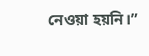নেওয়া হয়নি।”